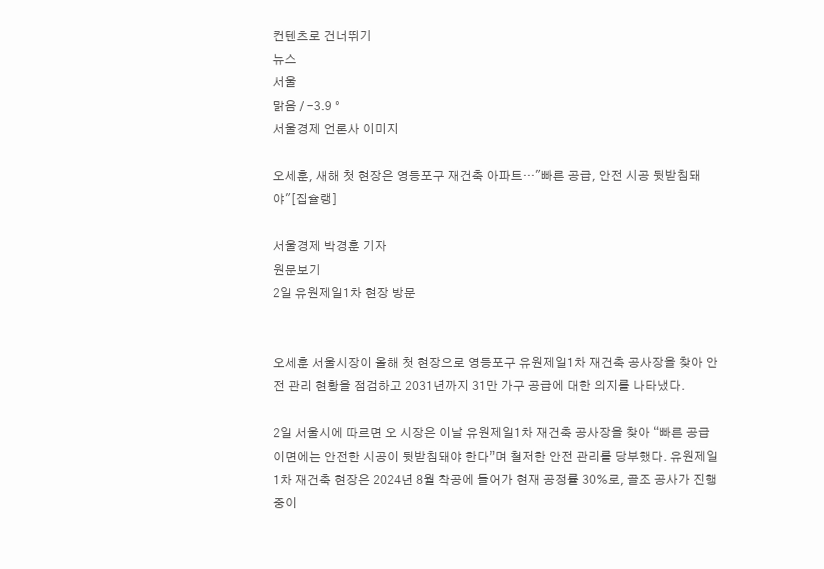컨텐츠로 건너뛰기
뉴스
서울
맑음 / -3.9 °
서울경제 언론사 이미지

오세훈, 새해 첫 현장은 영등포구 재건축 아파트···"빠른 공급, 안전 시공 뒷받침돼야"[집슐랭]

서울경제 박경훈 기자
원문보기
2일 유원제일1차 현장 방문


오세훈 서울시장이 올해 첫 현장으로 영등포구 유원제일1차 재건축 공사장을 찾아 안전 관리 현황을 점검하고 2031년까지 31만 가구 공급에 대한 의지를 나타냈다.

2일 서울시에 따르면 오 시장은 이날 유원제일1차 재건축 공사장을 찾아 “빠른 공급 이면에는 안전한 시공이 뒷받침돼야 한다”며 철저한 안전 관리를 당부했다. 유원제일1차 재건축 현장은 2024년 8월 착공에 들어가 현재 공정률 30%로, 골조 공사가 진행 중이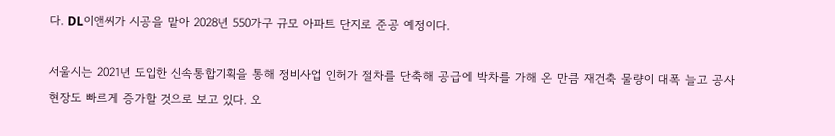다. DL이앤씨가 시공을 맡아 2028년 550가구 규모 아파트 단지로 준공 예정이다.

서울시는 2021년 도입한 신속통합기획을 통해 정비사업 인허가 절차를 단축해 공급에 박차를 가해 온 만큼 재건축 물량이 대폭 늘고 공사 현장도 빠르게 증가할 것으로 보고 있다. 오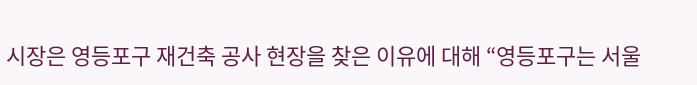시장은 영등포구 재건축 공사 현장을 찾은 이유에 대해 “영등포구는 서울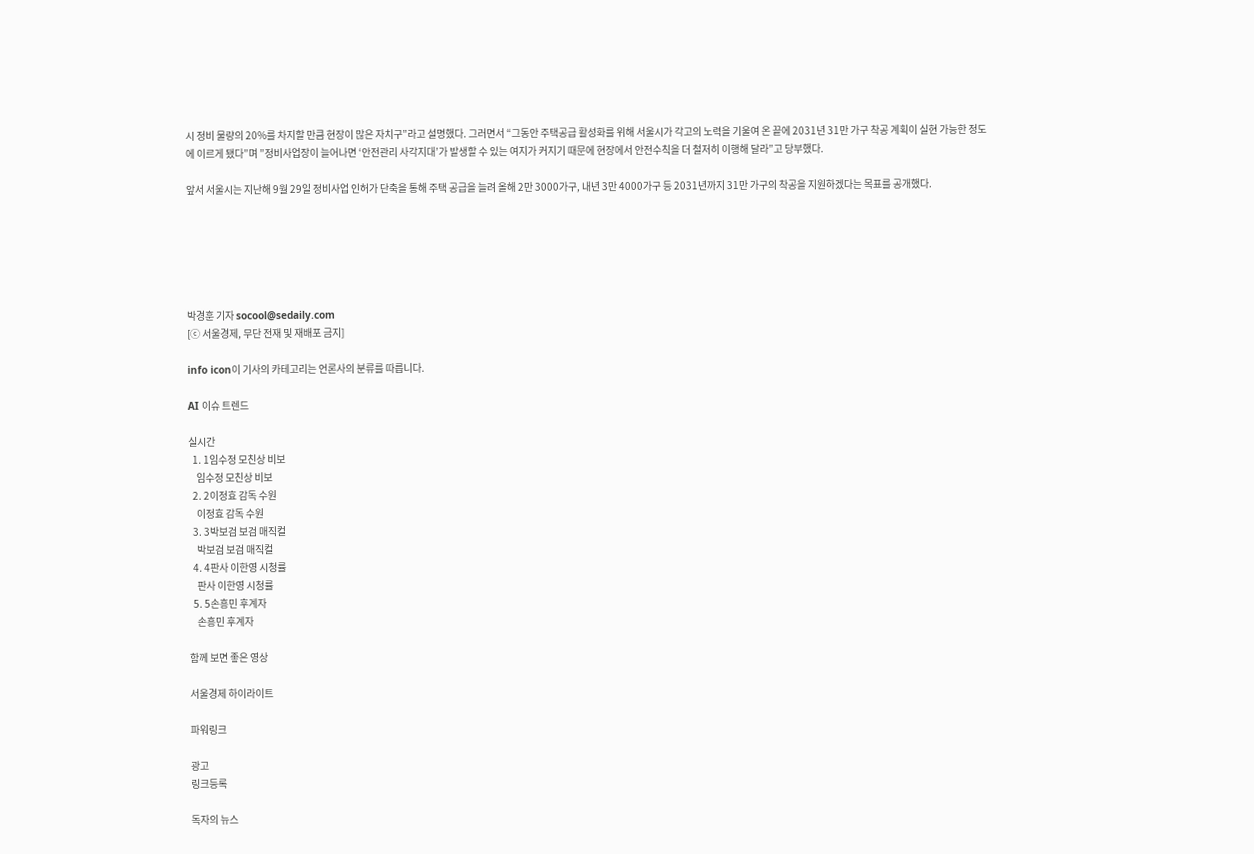시 정비 물량의 20%를 차지할 만큼 현장이 많은 자치구”라고 설명했다. 그러면서 “그동안 주택공급 활성화를 위해 서울시가 각고의 노력을 기울여 온 끝에 2031년 31만 가구 착공 계획이 실현 가능한 정도에 이르게 됐다”며 ”정비사업장이 늘어나면 ‘안전관리 사각지대’가 발생할 수 있는 여지가 커지기 때문에 현장에서 안전수칙을 더 철저히 이행해 달라”고 당부했다.

앞서 서울시는 지난해 9월 29일 정비사업 인허가 단축을 통해 주택 공급을 늘려 올해 2만 3000가구, 내년 3만 4000가구 등 2031년까지 31만 가구의 착공을 지원하겠다는 목표를 공개했다.






박경훈 기자 socool@sedaily.com
[ⓒ 서울경제, 무단 전재 및 재배포 금지]

info icon이 기사의 카테고리는 언론사의 분류를 따릅니다.

AI 이슈 트렌드

실시간
  1. 1임수정 모친상 비보
    임수정 모친상 비보
  2. 2이정효 감독 수원
    이정효 감독 수원
  3. 3박보검 보검 매직컬
    박보검 보검 매직컬
  4. 4판사 이한영 시청률
    판사 이한영 시청률
  5. 5손흥민 후계자
    손흥민 후계자

함께 보면 좋은 영상

서울경제 하이라이트

파워링크

광고
링크등록

독자의 뉴스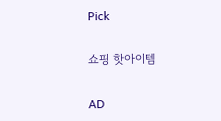Pick

쇼핑 핫아이템

AD